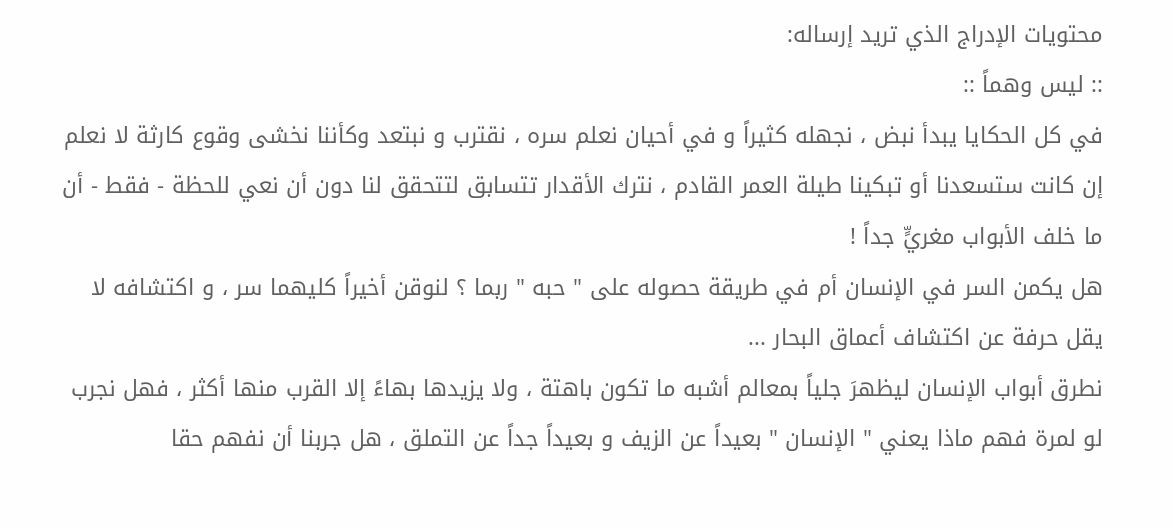محتويات الإدراج الذي تريد إرساله:
:: ليس وهماً ::
في كل الحكايا يبدأ نبض ، نجهله كثيراً و في أحيان نعلم سره ، نقترب و نبتعد وكأننا نخشى وقوع كارثة لا نعلم إن كانت ستسعدنا أو تبكينا طيلة العمر القادم ، نترك الأقدار تتسابق لتتحقق لنا دون أن نعي للحظة - فقط - أن ما خلف الأبواب مغريٍّ جداً !
هل يكمن السر في الإنسان أم في طريقة حصوله على " حبه " ربما ؟ لنوقن أخيراً كليهما سر ، و اكتشافه لا يقل حرفة عن اكتشاف أعماق البحار ...
نطرق أبواب الإنسان ليظهرَ جلياً بمعالم أشبه ما تكون باهتة ، ولا يزيدها بهاءً إلا القرب منها أكثر ، فهل نجرب لو لمرة فهم ماذا يعني " الإنسان " بعيداً عن الزيف و بعيداً جداً عن التملق ، هل جربنا أن نفهم حقا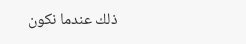ذلك عندما نكون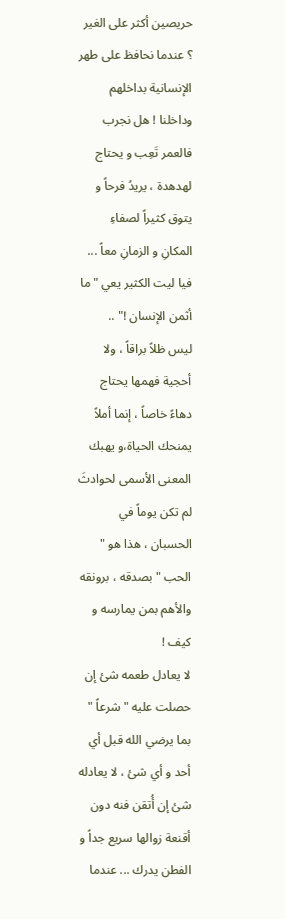حريصين أكثر على الغير ؟ عندما نحافظ على طهر الإنسانية بداخلهم وداخلنا ! هل نجرب فالعمر تَعِب و يحتاج لهدهدة ، يريدُ فرحاً و يتوق كثيراً لصفاءِ المكانِ و الزمانِ معاً ...
فيا ليت الكثير يعي " ما أثمن الإنسان !" ..
ليس ظلاً براقاً ، ولا أحجية فهمها يحتاج دهاءً خاصاً ، إنما أملاً يمنحك الحياة،و يهبك المعنى الأسمى لحوادثَ لم تكن يوماً في الحسبان ، هذا هو " الحب " بصدقه ، برونقه والأهم بمن يمارسه و كيف !
لا يعادل طعمه شئ إن حصلت عليه " شرعاً " بما يرضي الله قبل أي أحد و أي شئ ، لا يعادله شئ إن أُتقن فنه دون أقنعة زوالها سريع جداً و الفطن يدرك ... عندما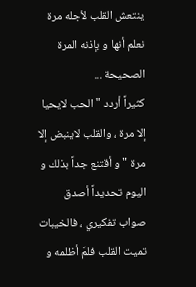ينتعش القلب لأجله مرة نعلم أنها و بإذنه المرة الصحيحة ...
كثيراً أردد " الحب لايحيا إلا مرة ، والقلب لاينبض إلا مرة " و أقتنع جداً بذلك و اليوم تحديداً أصدق صواب تفكيري ، فالخيبات تميت القلب فلمَ أظلمه و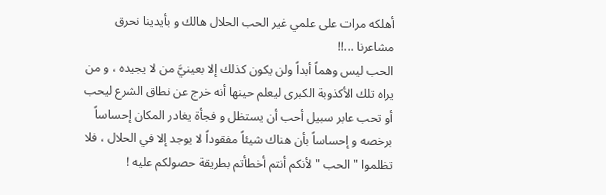أهلكه مرات على علمي غير الحب الحلال هالك و بأيدينا نحرق مشاعرنا ...!!
الحب ليس وهماً أبداً ولن يكون كذلك إلا بعينيَّ من لا يجيده ، و من يراه تلك الأكذوبة الكبرى ليعلم حينها أنه خرج عن نطاق الشرع ليحب أو تحب عابر سبيل أحب أن يستظل و فجأة يغادر المكان إحساساً برخصه و إحساساً بأن هناك شيئاً مفقوداً لا يوجد إلا في الحلال ، فلا تظلموا " الحب " لأنكم أنتم أخطأتم بطريقة حصولكم عليه !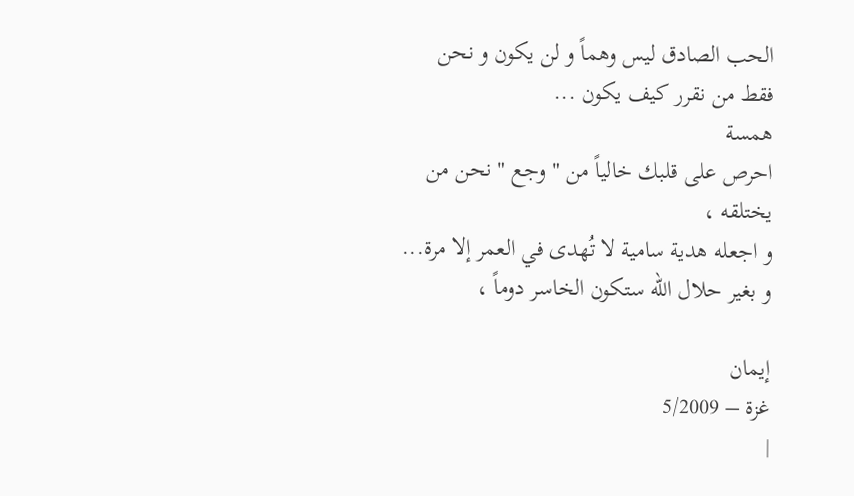الحب الصادق ليس وهماً و لن يكون و نحن فقط من نقرر كيف يكون ...
همسة
احرص على قلبك خالياً من " وجع " نحن من يختلقه ،
و اجعله هدية سامية لا تُهدى في العمر إلا مرة...
و بغير حلال الله ستكون الخاسر دوماً ،

إيمان
غزة – 5/2009
|